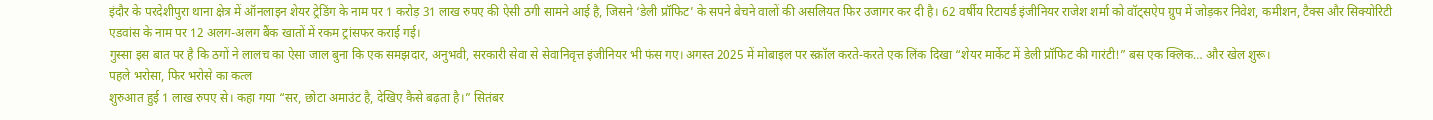इंदौर के परदेशीपुरा थाना क्षेत्र में ऑनलाइन शेयर ट्रेडिंग के नाम पर 1 करोड़ 31 लाख रुपए की ऐसी ठगी सामने आई है, जिसने ‘डेली प्रॉफिट’ के सपने बेचने वालों की असलियत फिर उजागर कर दी है। 62 वर्षीय रिटायर्ड इंजीनियर राजेश शर्मा को वॉट्सऐप ग्रुप में जोड़कर निवेश, कमीशन, टैक्स और सिक्योरिटी एडवांस के नाम पर 12 अलग-अलग बैंक खातों में रकम ट्रांसफर कराई गई।
गुस्सा इस बात पर है कि ठगों ने लालच का ऐसा जाल बुना कि एक समझदार, अनुभवी, सरकारी सेवा से सेवानिवृत्त इंजीनियर भी फंस गए। अगस्त 2025 में मोबाइल पर स्क्रॉल करते-करते एक लिंक दिखा “शेयर मार्केट में डेली प्रॉफिट की गारंटी!” बस एक क्लिक… और खेल शुरू।
पहले भरोसा, फिर भरोसे का कत्ल
शुरुआत हुई 1 लाख रुपए से। कहा गया “सर, छोटा अमाउंट है, देखिए कैसे बढ़ता है।” सितंबर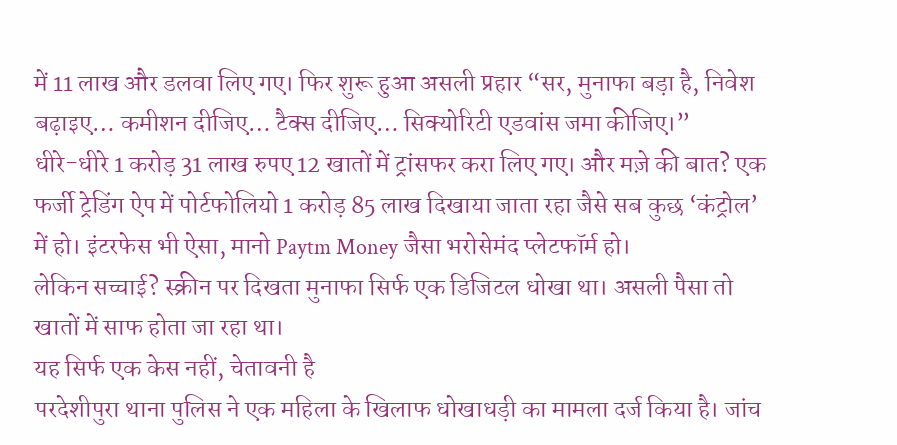में 11 लाख और डलवा लिए गए। फिर शुरू हुआ असली प्रहार “सर, मुनाफा बड़ा है, निवेश बढ़ाइए… कमीशन दीजिए… टैक्स दीजिए… सिक्योरिटी एडवांस जमा कीजिए।”
धीरे-धीरे 1 करोड़ 31 लाख रुपए 12 खातों में ट्रांसफर करा लिए गए। और मज़े की बात? एक फर्जी ट्रेडिंग ऐप में पोर्टफोलियो 1 करोड़ 85 लाख दिखाया जाता रहा जैसे सब कुछ ‘कंट्रोल’ में हो। इंटरफेस भी ऐसा, मानो Paytm Money जैसा भरोसेमंद प्लेटफॉर्म हो।
लेकिन सच्चाई? स्क्रीन पर दिखता मुनाफा सिर्फ एक डिजिटल धोखा था। असली पैसा तो खातों में साफ होता जा रहा था।
यह सिर्फ एक केस नहीं, चेतावनी है
परदेशीपुरा थाना पुलिस ने एक महिला के खिलाफ धोखाधड़ी का मामला दर्ज किया है। जांच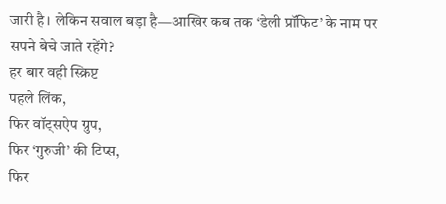जारी है। लेकिन सवाल बड़ा है—आखिर कब तक ‘डेली प्रॉफिट’ के नाम पर सपने बेचे जाते रहेंगे?
हर बार वही स्क्रिप्ट
पहले लिंक,
फिर वॉट्सऐप ग्रुप,
फिर ‘गुरुजी’ की टिप्स,
फिर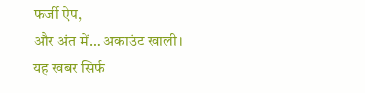फर्जी ऐप,
और अंत में… अकाउंट खाली।
यह खबर सिर्फ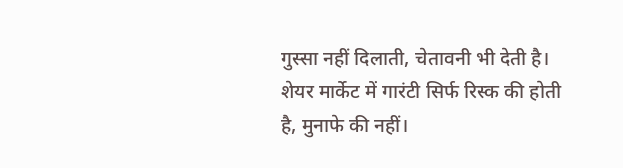गुस्सा नहीं दिलाती, चेतावनी भी देती है। शेयर मार्केट में गारंटी सिर्फ रिस्क की होती है, मुनाफे की नहीं।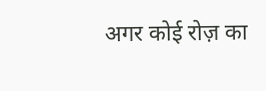अगर कोई रोज़ का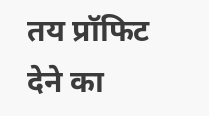तय प्रॉफिट देने का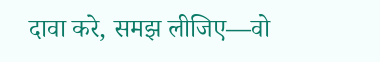दावा करे, समझ लीजिए—वो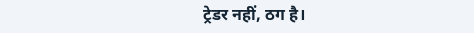ट्रेडर नहीं, ठग है।